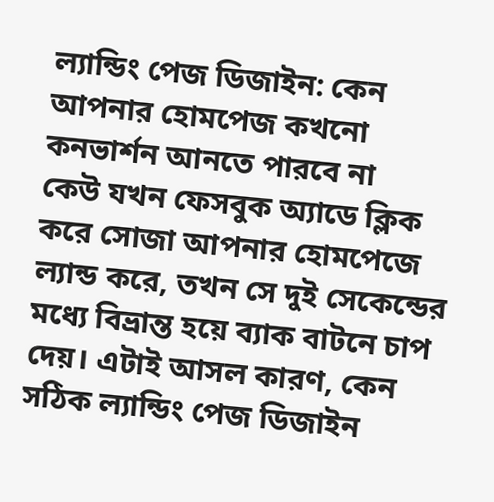ল্যান্ডিং পেজ ডিজাইন: কেন আপনার হোমপেজ কখনো কনভার্শন আনতে পারবে না
কেউ যখন ফেসবুক অ্যাডে ক্লিক করে সোজা আপনার হোমপেজে ল্যান্ড করে, তখন সে দুই সেকেন্ডের মধ্যে বিভ্রান্ত হয়ে ব্যাক বাটনে চাপ দেয়। এটাই আসল কারণ, কেন সঠিক ল্যান্ডিং পেজ ডিজাইন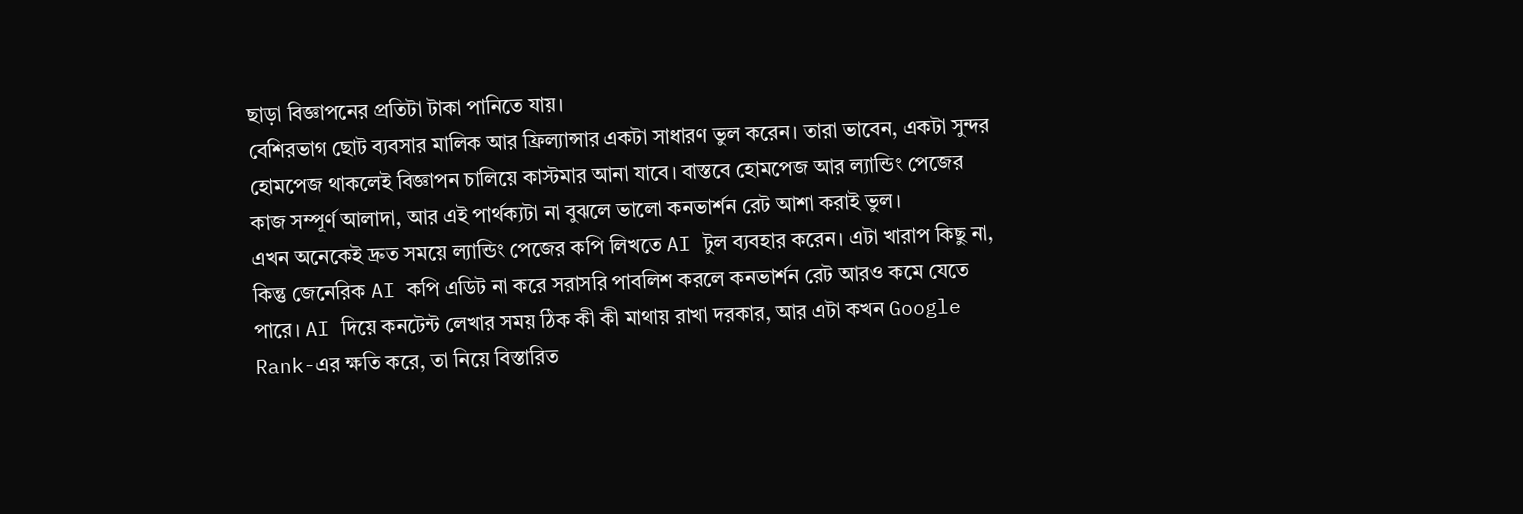ছাড়া বিজ্ঞাপনের প্রতিটা টাকা পানিতে যায়।
বেশিরভাগ ছোট ব্যবসার মালিক আর ফ্রিল্যান্সার একটা সাধারণ ভুল করেন। তারা ভাবেন, একটা সুন্দর হোমপেজ থাকলেই বিজ্ঞাপন চালিয়ে কাস্টমার আনা যাবে। বাস্তবে হোমপেজ আর ল্যান্ডিং পেজের কাজ সম্পূর্ণ আলাদা, আর এই পার্থক্যটা না বুঝলে ভালো কনভার্শন রেট আশা করাই ভুল।
এখন অনেকেই দ্রুত সময়ে ল্যান্ডিং পেজের কপি লিখতে AI টুল ব্যবহার করেন। এটা খারাপ কিছু না, কিন্তু জেনেরিক AI কপি এডিট না করে সরাসরি পাবলিশ করলে কনভার্শন রেট আরও কমে যেতে পারে। AI দিয়ে কনটেন্ট লেখার সময় ঠিক কী কী মাথায় রাখা দরকার, আর এটা কখন Google Rank-এর ক্ষতি করে, তা নিয়ে বিস্তারিত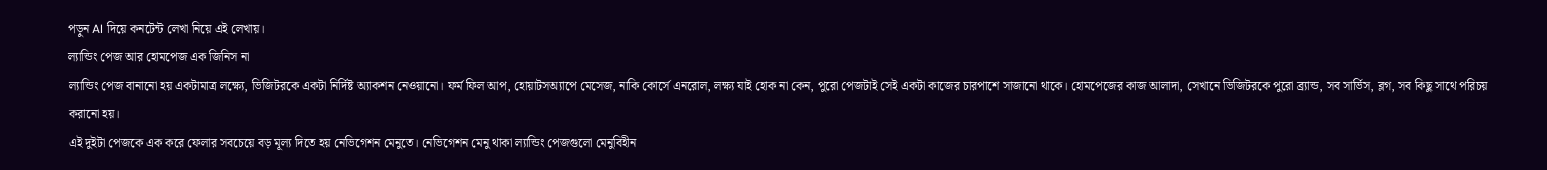পড়ুন AI দিয়ে কনটেন্ট লেখা নিয়ে এই লেখায়।
ল্যান্ডিং পেজ আর হোমপেজ এক জিনিস না
ল্যান্ডিং পেজ বানানো হয় একটামাত্র লক্ষ্যে, ভিজিটরকে একটা নির্দিষ্ট অ্যাকশন নেওয়ানো। ফর্ম ফিল আপ, হোয়াটসঅ্যাপে মেসেজ, নাকি কোর্সে এনরোল, লক্ষ্য যাই হোক না কেন, পুরো পেজটাই সেই একটা কাজের চারপাশে সাজানো থাকে। হোমপেজের কাজ আলাদা, সেখানে ভিজিটরকে পুরো ব্র্যান্ড, সব সার্ভিস, ব্লগ, সব কিছু সাথে পরিচয় করানো হয়।
এই দুইটা পেজকে এক করে ফেলার সবচেয়ে বড় মূল্য দিতে হয় নেভিগেশন মেনুতে। নেভিগেশন মেনু থাকা ল্যান্ডিং পেজগুলো মেনুবিহীন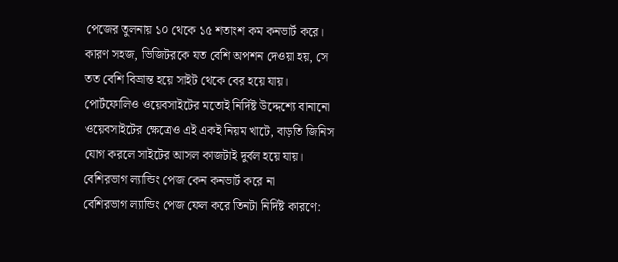পেজের তুলনায় ১০ থেকে ১৫ শতাংশ কম কনভার্ট করে। কারণ সহজ, ভিজিটরকে যত বেশি অপশন দেওয়া হয়, সে তত বেশি বিভ্রান্ত হয়ে সাইট থেকে বের হয়ে যায়।
পোর্টফোলিও ওয়েবসাইটের মতোই নির্দিষ্ট উদ্দেশ্যে বানানো ওয়েবসাইটের ক্ষেত্রেও এই একই নিয়ম খাটে, বাড়তি জিনিস যোগ করলে সাইটের আসল কাজটাই দুর্বল হয়ে যায়।
বেশিরভাগ ল্যান্ডিং পেজ কেন কনভার্ট করে না
বেশিরভাগ ল্যান্ডিং পেজ ফেল করে তিনটা নির্দিষ্ট কারণে: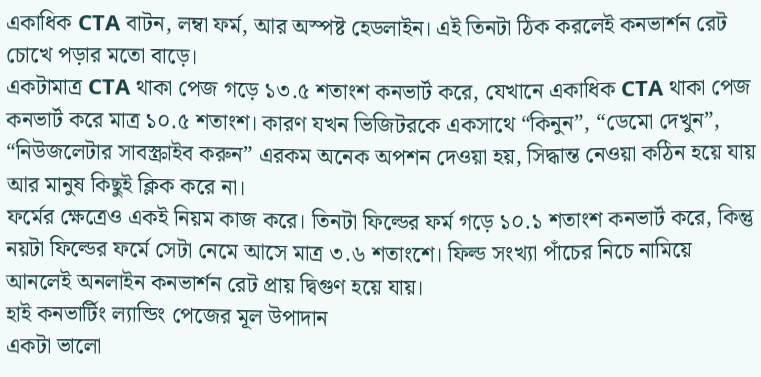একাধিক CTA বাটন, লম্বা ফর্ম, আর অস্পষ্ট হেডলাইন। এই তিনটা ঠিক করলেই কনভার্শন রেট চোখে পড়ার মতো বাড়ে।
একটামাত্র CTA থাকা পেজ গড়ে ১৩.৫ শতাংশ কনভার্ট করে, যেখানে একাধিক CTA থাকা পেজ কনভার্ট করে মাত্র ১০.৫ শতাংশ। কারণ যখন ভিজিটরকে একসাথে “কিনুন”, “ডেমো দেখুন”, “নিউজলেটার সাবস্ক্রাইব করুন” এরকম অনেক অপশন দেওয়া হয়, সিদ্ধান্ত নেওয়া কঠিন হয়ে যায় আর মানুষ কিছুই ক্লিক করে না।
ফর্মের ক্ষেত্রেও একই নিয়ম কাজ করে। তিনটা ফিল্ডের ফর্ম গড়ে ১০.১ শতাংশ কনভার্ট করে, কিন্তু নয়টা ফিল্ডের ফর্মে সেটা নেমে আসে মাত্র ৩.৬ শতাংশে। ফিল্ড সংখ্যা পাঁচের নিচে নামিয়ে আনলেই অনলাইন কনভার্শন রেট প্রায় দ্বিগুণ হয়ে যায়।
হাই কনভার্টিং ল্যান্ডিং পেজের মূল উপাদান
একটা ভালো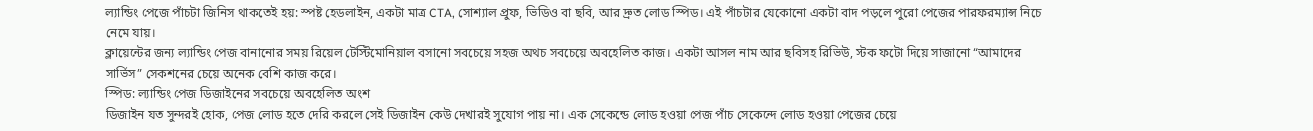ল্যান্ডিং পেজে পাঁচটা জিনিস থাকতেই হয়: স্পষ্ট হেডলাইন, একটা মাত্র CTA, সোশ্যাল প্রুফ, ভিডিও বা ছবি, আর দ্রুত লোড স্পিড। এই পাঁচটার যেকোনো একটা বাদ পড়লে পুরো পেজের পারফরম্যান্স নিচে নেমে যায়।
ক্লায়েন্টের জন্য ল্যান্ডিং পেজ বানানোর সময় রিয়েল টেস্টিমোনিয়াল বসানো সবচেয়ে সহজ অথচ সবচেয়ে অবহেলিত কাজ। একটা আসল নাম আর ছবিসহ রিভিউ, স্টক ফটো দিয়ে সাজানো “আমাদের সার্ভিস” সেকশনের চেয়ে অনেক বেশি কাজ করে।
স্পিড: ল্যান্ডিং পেজ ডিজাইনের সবচেয়ে অবহেলিত অংশ
ডিজাইন যত সুন্দরই হোক, পেজ লোড হতে দেরি করলে সেই ডিজাইন কেউ দেখারই সুযোগ পায় না। এক সেকেন্ডে লোড হওয়া পেজ পাঁচ সেকেন্দে লোড হওয়া পেজের চেয়ে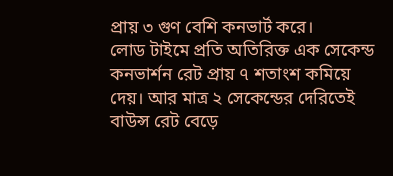প্রায় ৩ গুণ বেশি কনভার্ট করে।
লোড টাইমে প্রতি অতিরিক্ত এক সেকেন্ড কনভার্শন রেট প্রায় ৭ শতাংশ কমিয়ে দেয়। আর মাত্র ২ সেকেন্ডের দেরিতেই বাউন্স রেট বেড়ে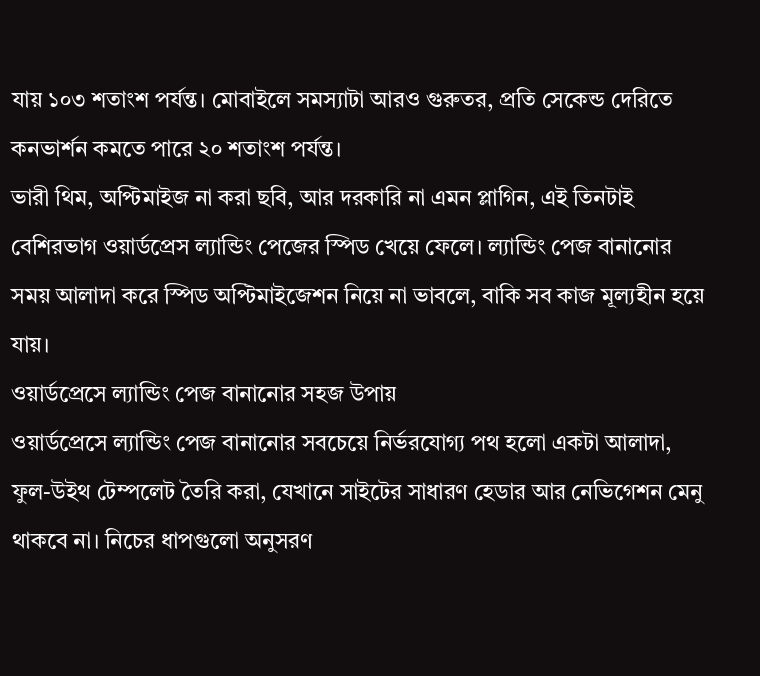যায় ১০৩ শতাংশ পর্যন্ত। মোবাইলে সমস্যাটা আরও গুরুতর, প্রতি সেকেন্ড দেরিতে কনভার্শন কমতে পারে ২০ শতাংশ পর্যন্ত।
ভারী থিম, অপ্টিমাইজ না করা ছবি, আর দরকারি না এমন প্লাগিন, এই তিনটাই বেশিরভাগ ওয়ার্ডপ্রেস ল্যান্ডিং পেজের স্পিড খেয়ে ফেলে। ল্যান্ডিং পেজ বানানোর সময় আলাদা করে স্পিড অপ্টিমাইজেশন নিয়ে না ভাবলে, বাকি সব কাজ মূল্যহীন হয়ে যায়।
ওয়ার্ডপ্রেসে ল্যান্ডিং পেজ বানানোর সহজ উপায়
ওয়ার্ডপ্রেসে ল্যান্ডিং পেজ বানানোর সবচেয়ে নির্ভরযোগ্য পথ হলো একটা আলাদা, ফুল-উইথ টেম্পলেট তৈরি করা, যেখানে সাইটের সাধারণ হেডার আর নেভিগেশন মেনু থাকবে না। নিচের ধাপগুলো অনুসরণ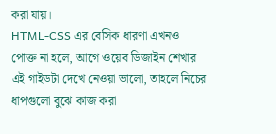করা যায়।
HTML-CSS এর বেসিক ধারণা এখনও পোক্ত না হলে, আগে ওয়েব ডিজাইন শেখার এই গাইডটা দেখে নেওয়া ভালো, তাহলে নিচের ধাপগুলো বুঝে কাজ করা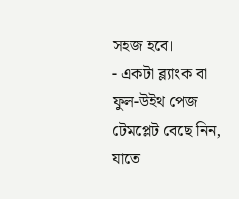সহজ হবে।
- একটা ব্ল্যাংক বা ফুল-উইথ পেজ টেমপ্লেট বেছে নিন, যাতে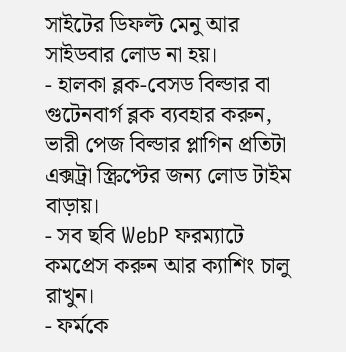সাইটের ডিফল্ট মেনু আর সাইডবার লোড না হয়।
- হালকা ব্লক-বেসড বিল্ডার বা গুটেনবার্গ ব্লক ব্যবহার করুন, ভারী পেজ বিল্ডার প্লাগিন প্রতিটা এক্সট্রা স্ক্রিপ্টের জন্য লোড টাইম বাড়ায়।
- সব ছবি WebP ফরম্যাটে কমপ্রেস করুন আর ক্যাশিং চালু রাখুন।
- ফর্মকে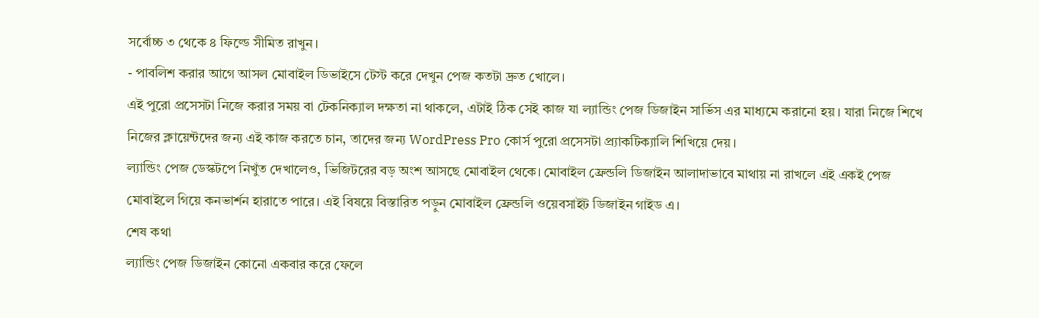সর্বোচ্চ ৩ থেকে ৪ ফিল্ডে সীমিত রাখুন।
- পাবলিশ করার আগে আসল মোবাইল ডিভাইসে টেস্ট করে দেখুন পেজ কতটা দ্রুত খোলে।
এই পুরো প্রসেসটা নিজে করার সময় বা টেকনিক্যাল দক্ষতা না থাকলে, এটাই ঠিক সেই কাজ যা ল্যান্ডিং পেজ ডিজাইন সার্ভিস এর মাধ্যমে করানো হয়। যারা নিজে শিখে নিজের ক্লায়েন্টদের জন্য এই কাজ করতে চান, তাদের জন্য WordPress Pro কোর্স পুরো প্রসেসটা প্র্যাকটিক্যালি শিখিয়ে দেয়।
ল্যান্ডিং পেজ ডেস্কটপে নিখুঁত দেখালেও, ভিজিটরের বড় অংশ আসছে মোবাইল থেকে। মোবাইল ফ্রেন্ডলি ডিজাইন আলাদাভাবে মাথায় না রাখলে এই একই পেজ মোবাইলে গিয়ে কনভার্শন হারাতে পারে। এই বিষয়ে বিস্তারিত পড়ুন মোবাইল ফ্রেন্ডলি ওয়েবসাইট ডিজাইন গাইড এ।
শেষ কথা
ল্যান্ডিং পেজ ডিজাইন কোনো একবার করে ফেলে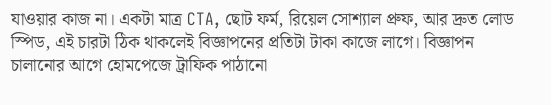যাওয়ার কাজ না। একটা মাত্র CTA, ছোট ফর্ম, রিয়েল সোশ্যাল প্রুফ, আর দ্রুত লোড স্পিড, এই চারটা ঠিক থাকলেই বিজ্ঞাপনের প্রতিটা টাকা কাজে লাগে। বিজ্ঞাপন চালানোর আগে হোমপেজে ট্রাফিক পাঠানো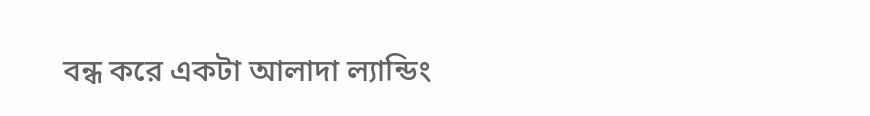বন্ধ করে একটা আলাদা ল্যান্ডিং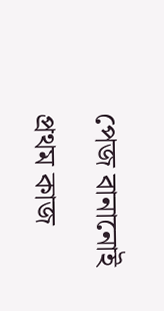পেজ বানানোই প্রথম কাজ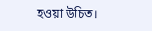হওয়া উচিত।